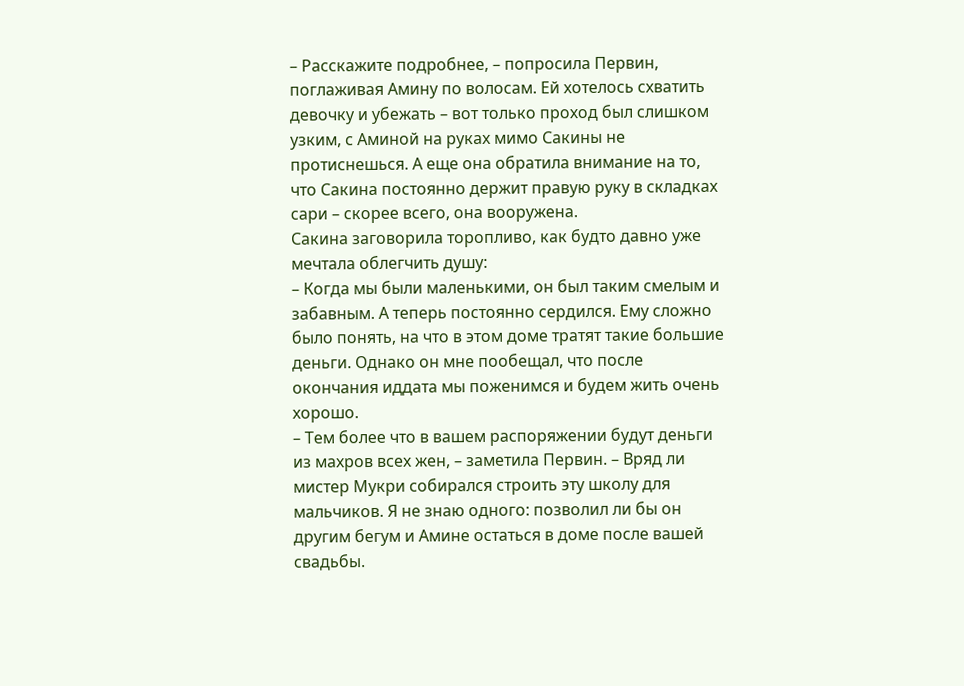– Расскажите подробнее, – попросила Первин, поглаживая Амину по волосам. Ей хотелось схватить девочку и убежать – вот только проход был слишком узким, с Аминой на руках мимо Сакины не протиснешься. А еще она обратила внимание на то, что Сакина постоянно держит правую руку в складках сари – скорее всего, она вооружена.
Сакина заговорила торопливо, как будто давно уже мечтала облегчить душу:
– Когда мы были маленькими, он был таким смелым и забавным. А теперь постоянно сердился. Ему сложно было понять, на что в этом доме тратят такие большие деньги. Однако он мне пообещал, что после окончания иддата мы поженимся и будем жить очень хорошо.
– Тем более что в вашем распоряжении будут деньги из махров всех жен, – заметила Первин. – Вряд ли мистер Мукри собирался строить эту школу для мальчиков. Я не знаю одного: позволил ли бы он другим бегум и Амине остаться в доме после вашей свадьбы.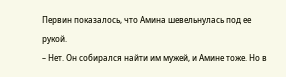Первин показалось, что Амина шевельнулась под ее рукой.
– Нет. Он собирался найти им мужей, и Амине тоже. Но в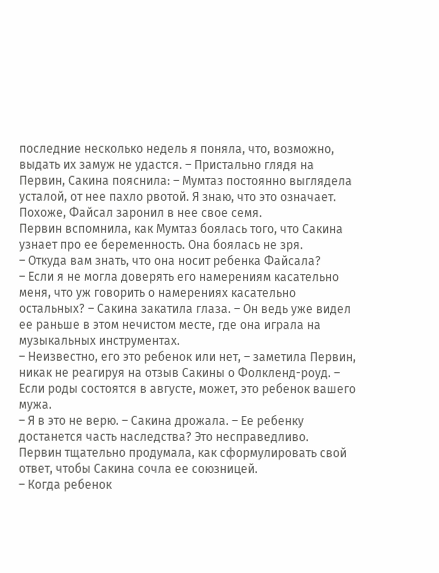последние несколько недель я поняла, что, возможно, выдать их замуж не удастся. – Пристально глядя на Первин, Сакина пояснила: – Мумтаз постоянно выглядела усталой, от нее пахло рвотой. Я знаю, что это означает. Похоже, Файсал заронил в нее свое семя.
Первин вспомнила, как Мумтаз боялась того, что Сакина узнает про ее беременность. Она боялась не зря.
– Откуда вам знать, что она носит ребенка Файсала?
– Если я не могла доверять его намерениям касательно меня, что уж говорить о намерениях касательно остальных? – Сакина закатила глаза. – Он ведь уже видел ее раньше в этом нечистом месте, где она играла на музыкальных инструментах.
– Неизвестно, его это ребенок или нет, – заметила Первин, никак не реагируя на отзыв Сакины о Фолкленд-роуд. – Если роды состоятся в августе, может, это ребенок вашего мужа.
– Я в это не верю. – Сакина дрожала. – Ее ребенку достанется часть наследства? Это несправедливо.
Первин тщательно продумала, как сформулировать свой ответ, чтобы Сакина сочла ее союзницей.
– Когда ребенок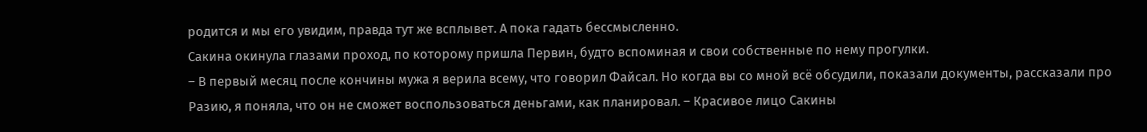родится и мы его увидим, правда тут же всплывет. А пока гадать бессмысленно.
Сакина окинула глазами проход, по которому пришла Первин, будто вспоминая и свои собственные по нему прогулки.
– В первый месяц после кончины мужа я верила всему, что говорил Файсал. Но когда вы со мной всё обсудили, показали документы, рассказали про Разию, я поняла, что он не сможет воспользоваться деньгами, как планировал. – Красивое лицо Сакины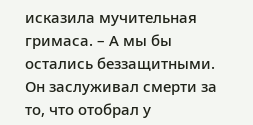исказила мучительная гримаса. – А мы бы остались беззащитными. Он заслуживал смерти за то, что отобрал у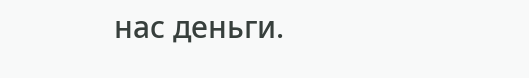нас деньги.